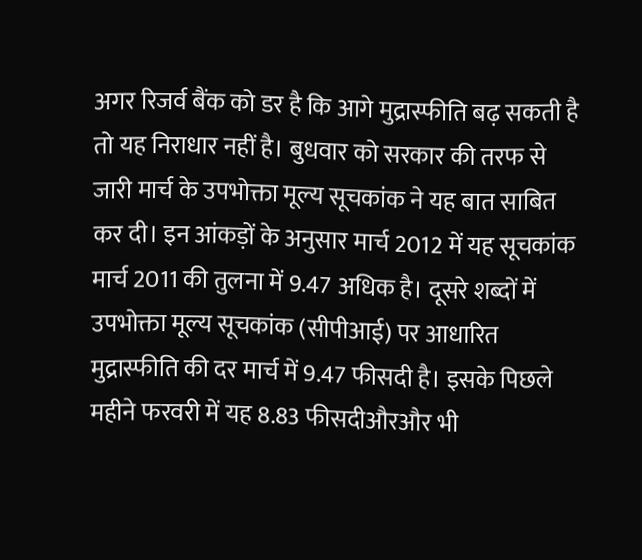अगर रिजर्व बैंक को डर है कि आगे मुद्रास्फीति बढ़ सकती है तो यह निराधार नहीं है। बुधवार को सरकार की तरफ से जारी मार्च के उपभोक्ता मूल्य सूचकांक ने यह बात साबित कर दी। इन आंकड़ों के अनुसार मार्च 2012 में यह सूचकांक मार्च 2011 की तुलना में 9.47 अधिक है। दूसरे शब्दों में उपभोक्ता मूल्य सूचकांक (सीपीआई) पर आधारित मुद्रास्फीति की दर मार्च में 9.47 फीसदी है। इसके पिछले महीने फरवरी में यह 8.83 फीसदीऔरऔर भी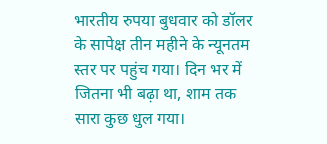भारतीय रुपया बुधवार को डॉलर के सापेक्ष तीन महीने के न्यूनतम स्तर पर पहुंच गया। दिन भर में जितना भी बढ़ा था, शाम तक सारा कुछ धुल गया।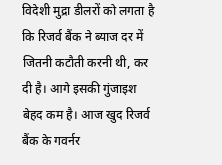विदेशी मुद्रा डीलरों को लगता है कि रिजर्व बैंक ने ब्याज दर में जितनी कटौती करनी थी, कर दी है। आगे इसकी गुंजाइश बेहद कम है। आज खुद रिजर्व बैंक के गवर्नर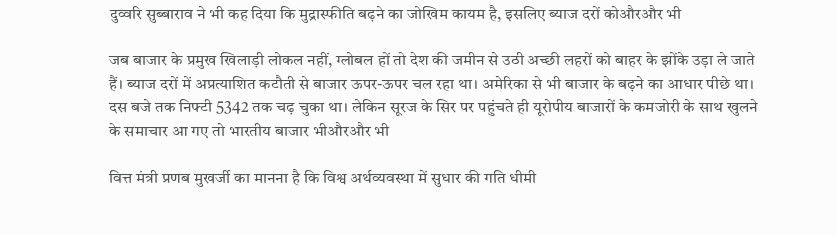दुव्वरि सुब्बाराव ने भी कह दिया कि मुद्रास्फीति बढ़ने का जोखिम कायम है, इसलिए ब्याज दरों कोऔरऔर भी

जब बाजार के प्रमुख खिलाड़ी लोकल नहीं, ग्लोबल हों तो देश की जमीन से उठी अच्छी लहरों को बाहर के झोंके उड़ा ले जाते हैं। ब्याज दरों में अप्रत्याशित कटौती से बाजार ऊपर-ऊपर चल रहा था। अमेरिका से भी बाजार के बढ़ने का आधार पीछे था। दस बजे तक निफ्टी 5342 तक चढ़ चुका था। लेकिन सूरज के सिर पर पहुंचते ही यूरोपीय बाजारों के कमजोरी के साथ खुलने के समाचार आ गए तो भारतीय बाजार भीऔरऔर भी

वित्त मंत्री प्रणब मुखर्जी का मानना है कि विश्व अर्थव्‍यवस्‍था में सुधार की गति धीमी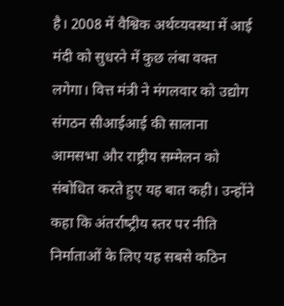है। 2008 में वैश्विक अर्थव्‍यवस्‍था में आई मंदी को सुधरने में कुछ लंबा वक्‍त लगेगा। वित्त मंत्री ने मंगलवार को उद्योग संगठन सीआईआई की सालाना आमसभा और राष्ट्रीय सम्मेलन को संबोधित करते हुए यह बात कही। उन्‍होंने कहा कि अंतर्राष्‍ट्रीय स्‍तर पर नीति निर्माताओं के लिए यह सबसे कठिन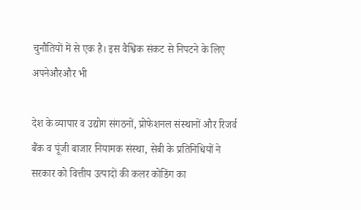चुनौतियों में से एक है। इस वैश्विक संकट से निपटने के लिए अपनेऔरऔर भी

देश के व्यापार व उद्योग संगठनों, प्रोफेशनल संस्थानों और रिजर्व बैंक व पूंजी बाजार नियामक संस्था, सेबी के प्रतिनिधियों ने सरकार को वित्तीय उत्पादों की कलर कोडिंग का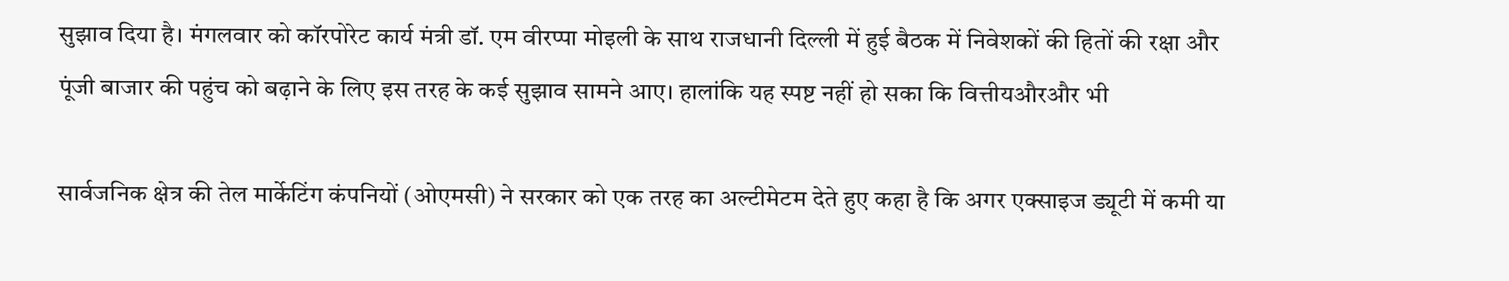सुझाव दिया है। मंगलवार को कॉरपोरेट कार्य मंत्री डॉ. एम वीरप्‍पा मोइली के साथ राजधानी दिल्‍ली में हुई बैठक में निवेशकों की हितों की रक्षा और पूंजी बाजार की पहुंच को बढ़ाने के लिए इस तरह के कई सुझाव सामने आए। हालांकि यह स्पष्ट नहीं हो सका कि वित्तीयऔरऔर भी

सार्वजनिक क्षेत्र की तेल मार्केटिंग कंपनियों (ओएमसी) ने सरकार को एक तरह का अल्टीमेटम देते हुए कहा है कि अगर एक्साइज ड्यूटी में कमी या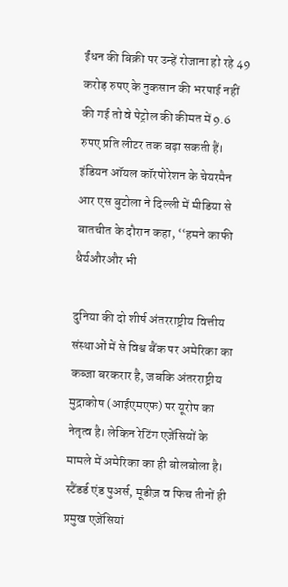ईंधन की बिक्री पर उन्हें रोजाना हो रहे 49 करोड़ रुपए के नुकसान की भरपाई नहीं की गई तो वे पेट्रोल की कीमत में 9.6 रुपए प्रति लीटर तक बढ़ा सकती हैं। इंडियन ऑयल कॉरपोरेशन के चेयरमैन आर एस बुटोला ने दिल्ली में मीडिया से बातचीत के दौरान कहा, ‘‘हमने काफी धैर्यऔरऔर भी

दुनिया की दो शीर्ष अंतरराष्ट्रीय वित्तीय संस्थाओं में से विश्व बैंक पर अमेरिका का कब्जा बरकरार है, जबकि अंतरराष्ट्रीय मुद्राकोष (आईएमएफ) पर यूरोप का नेतृत्व है। लेकिन रेटिंग एजेंसियों के मामले में अमेरिका का ही बोलबोला है। स्टैंडर्ड एंड पुअर्स, मूडीज़ व फिच तीनों ही प्रमुख एजेंसियां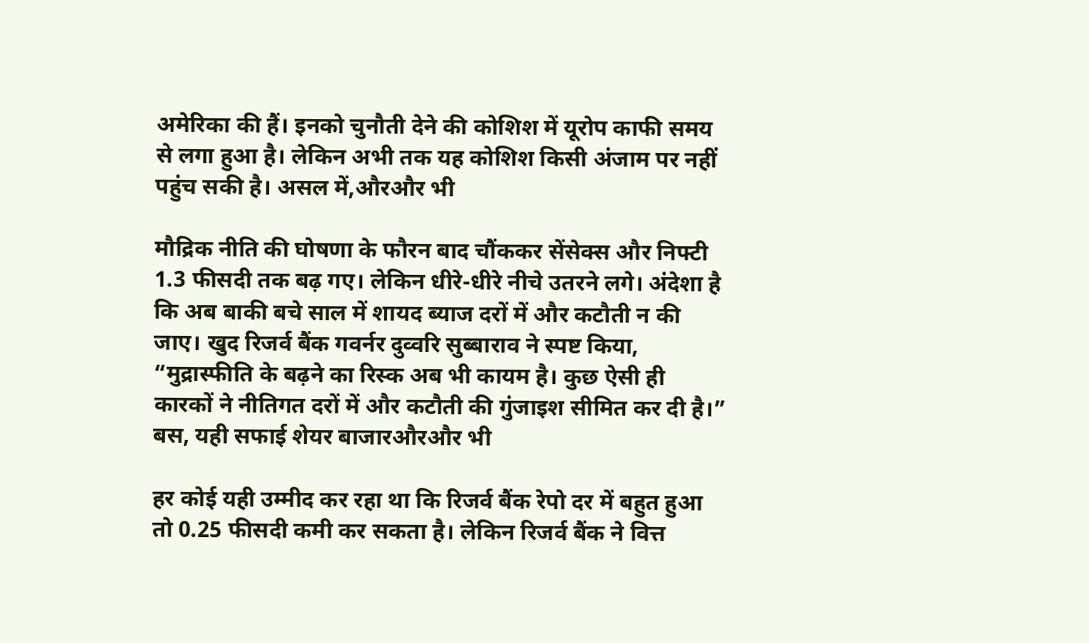अमेरिका की हैं। इनको चुनौती देने की कोशिश में यूरोप काफी समय से लगा हुआ है। लेकिन अभी तक यह कोशिश किसी अंजाम पर नहीं पहुंच सकी है। असल में,औरऔर भी

मौद्रिक नीति की घोषणा के फौरन बाद चौंककर सेंसेक्स और निफ्टी 1.3 फीसदी तक बढ़ गए। लेकिन धीरे-धीरे नीचे उतरने लगे। अंदेशा है कि अब बाकी बचे साल में शायद ब्याज दरों में और कटौती न की जाए। खुद रिजर्व बैंक गवर्नर दुव्वरि सुब्बाराव ने स्पष्ट किया, “मुद्रास्फीति के बढ़ने का रिस्क अब भी कायम है। कुछ ऐसी ही कारकों ने नीतिगत दरों में और कटौती की गुंजाइश सीमित कर दी है।” बस, यही सफाई शेयर बाजारऔरऔर भी

हर कोई यही उम्मीद कर रहा था कि रिजर्व बैंक रेपो दर में बहुत हुआ तो 0.25 फीसदी कमी कर सकता है। लेकिन रिजर्व बैंक ने वित्त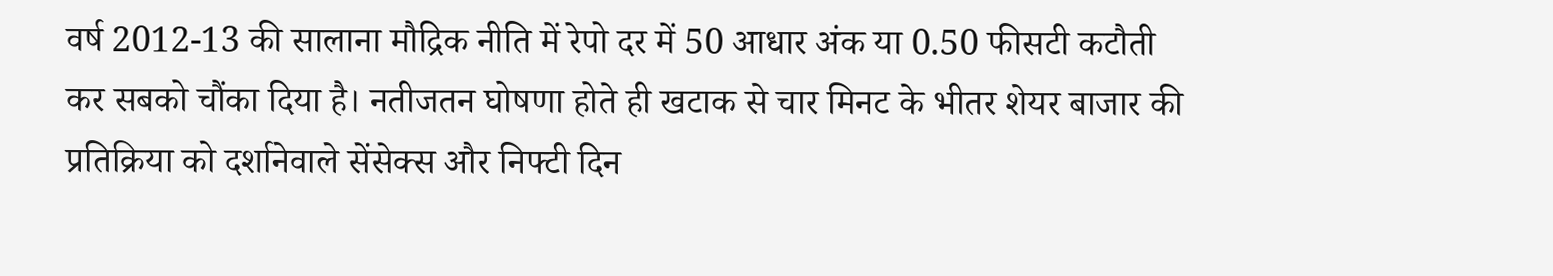वर्ष 2012-13 की सालाना मौद्रिक नीति में रेपो दर में 50 आधार अंक या 0.50 फीसटी कटौती कर सबको चौंका दिया है। नतीजतन घोषणा होते ही खटाक से चार मिनट के भीतर शेयर बाजार की प्रतिक्रिया को दर्शानेवाले सेंसेक्स और निफ्टी दिन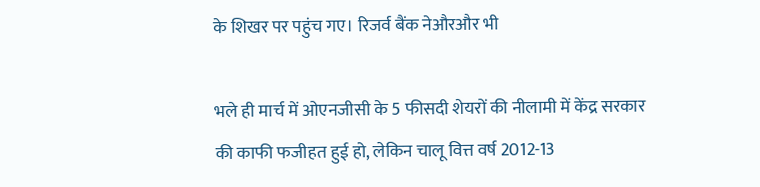के शिखर पर पहुंच गए। रिजर्व बैंक नेऔरऔर भी

भले ही मार्च में ओएनजीसी के 5 फीसदी शेयरों की नीलामी में केंद्र सरकार की काफी फजीहत हुई हो, लेकिन चालू वित्त वर्ष 2012-13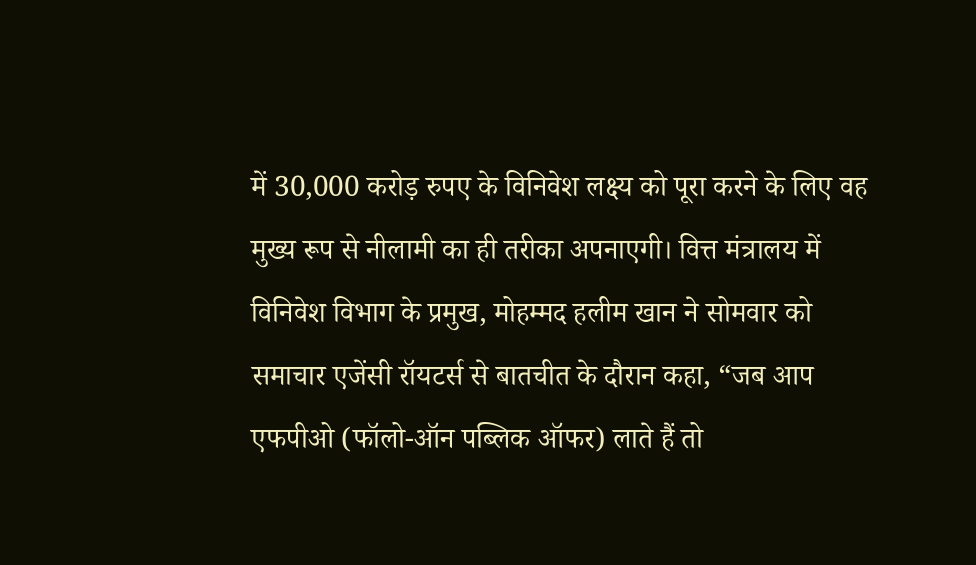में 30,000 करोड़ रुपए के विनिवेश लक्ष्य को पूरा करने के लिए वह मुख्य रूप से नीलामी का ही तरीका अपनाएगी। वित्त मंत्रालय में विनिवेश विभाग के प्रमुख, मोहम्मद हलीम खान ने सोमवार को समाचार एजेंसी रॉयटर्स से बातचीत के दौरान कहा, “जब आप एफपीओ (फॉलो-ऑन पब्लिक ऑफर) लाते हैं तो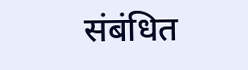संबंधित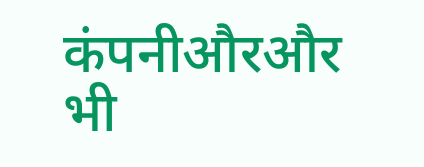कंपनीऔरऔर भी